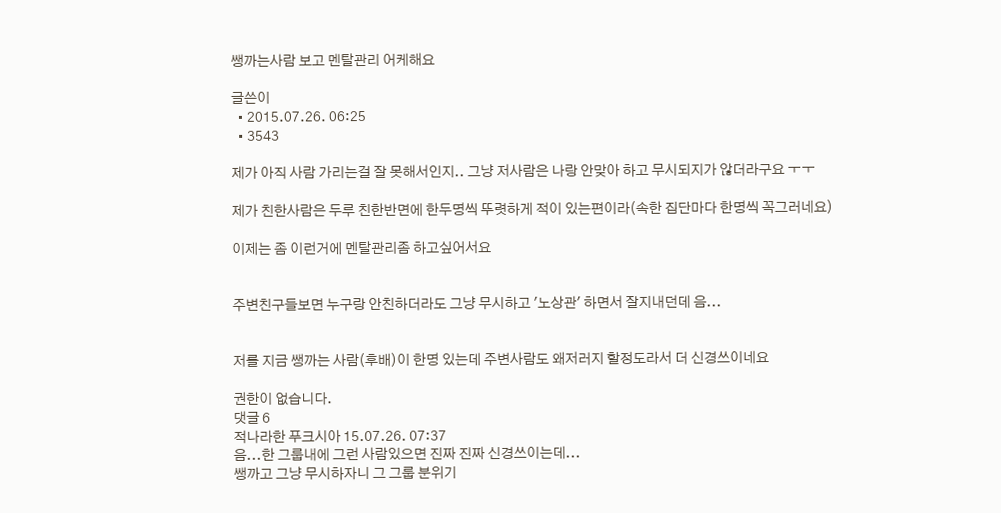쌩까는사람 보고 멘탈관리 어케해요

글쓴이
  • 2015.07.26. 06:25
  • 3543

제가 아직 사람 가리는걸 잘 못해서인지.. 그냥 저사람은 나랑 안맞아 하고 무시되지가 않더라구요 ㅜㅜ

제가 친한사람은 두루 친한반면에 한두명씩 뚜렷하게 적이 있는편이라(속한 집단마다 한명씩 꼭그러네요)

이제는 좀 이런거에 멘탈관리좀 하고싶어서요


주변친구들보면 누구랑 안친하더라도 그냥 무시하고 '노상관' 하면서 잘지내던데 음...


저를 지금 쌩까는 사람(후배)이 한명 있는데 주변사람도 왜저러지 할정도라서 더 신경쓰이네요

권한이 없습니다.
댓글 6
적나라한 푸크시아 15.07.26. 07:37
음...한 그룹내에 그런 사람있으면 진짜 진짜 신경쓰이는데...
쌩까고 그냥 무시하자니 그 그룹 분위기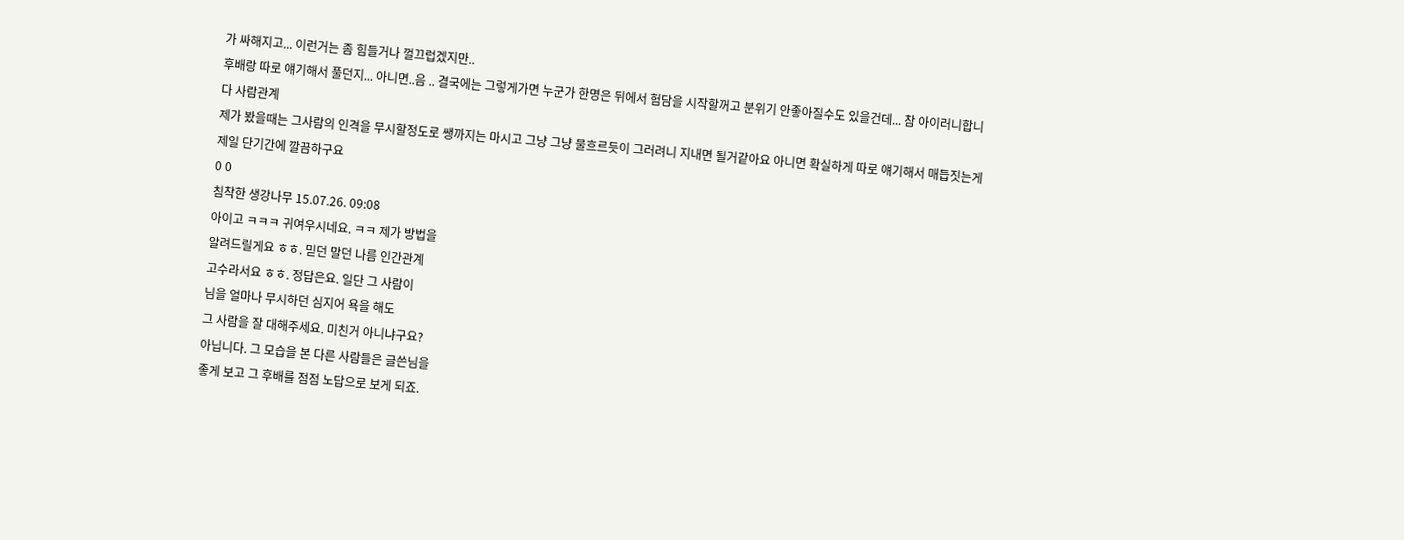가 싸해지고... 이런거는 좀 힘들거나 껄끄럽겠지만..
후배랑 따로 얘기해서 풀던지... 아니면..음 .. 결국에는 그렇게가면 누군가 한명은 뒤에서 험담을 시작할꺼고 분위기 안좋아질수도 있을건데... 참 아이러니합니다 사람관계
제가 봤을때는 그사람의 인격을 무시할정도로 쌩까지는 마시고 그냥 그냥 물흐르듯이 그러려니 지내면 될거같아요 아니면 확실하게 따로 얘기해서 매듭짓는게 제일 단기간에 깔끔하구요
0 0
침착한 생강나무 15.07.26. 09:08
아이고 ㅋㅋㅋ 귀여우시네요. ㅋㅋ 제가 방법을
알려드릴게요 ㅎㅎ. 믿던 말던 나름 인간관계
고수라서요 ㅎㅎ. 정답은요. 일단 그 사람이
님을 얼마나 무시하던 심지어 욕을 해도
그 사람을 잘 대해주세요. 미친거 아니냐구요?
아닙니다. 그 모습을 본 다른 사람들은 글쓴님을
좋게 보고 그 후배를 점점 노답으로 보게 되죠.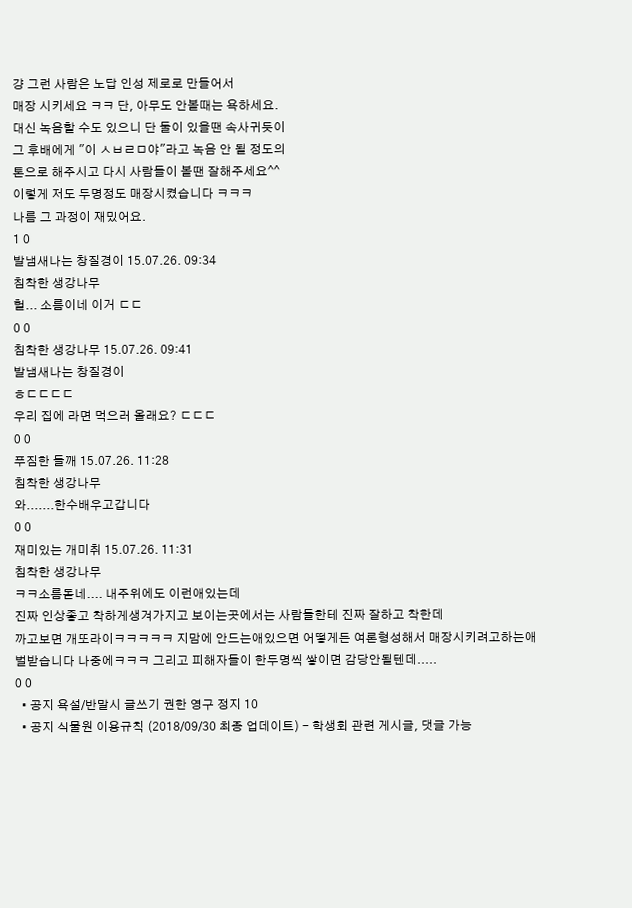걍 그런 사람은 노답 인성 제로로 만들어서
매장 시키세요 ㅋㅋ 단, 아무도 안볼때는 욕하세요.
대신 녹음할 수도 있으니 단 둘이 있을땐 속사귀듯이
그 후배에게 "이 ㅅㅂㄹㅁ야"라고 녹음 안 될 정도의
톤으로 해주시고 다시 사람들이 볼땐 잘해주세요^^
이렇게 저도 두명정도 매장시켰습니다 ㅋㅋㅋ
나름 그 과정이 재밌어요.
1 0
발냄새나는 창질경이 15.07.26. 09:34
침착한 생강나무
헐... 소름이네 이거 ㄷㄷ
0 0
침착한 생강나무 15.07.26. 09:41
발냄새나는 창질경이
ㅎㄷㄷㄷㄷ
우리 집에 라면 먹으러 올래요? ㄷㄷㄷ
0 0
푸짐한 들깨 15.07.26. 11:28
침착한 생강나무
와.......한수배우고갑니다
0 0
재미있는 개미취 15.07.26. 11:31
침착한 생강나무
ㅋㅋ소름돋네.... 내주위에도 이런애있는데
진짜 인상좋고 착하게생겨가지고 보이는곳에서는 사람들한테 진짜 잘하고 착한데
까고보면 개또라이ㅋㅋㅋㅋㅋ 지맘에 안드는애있으면 어떻게든 여론형성해서 매장시키려고하는애
벌받습니다 나중에ㅋㅋㅋ 그리고 피해자들이 한두명씩 쌓이면 감당안될텐데.....
0 0
  • 공지 욕설/반말시 글쓰기 권한 영구 정지 10
  • 공지 식물원 이용규칙 (2018/09/30 최종 업데이트) - 학생회 관련 게시글, 댓글 가능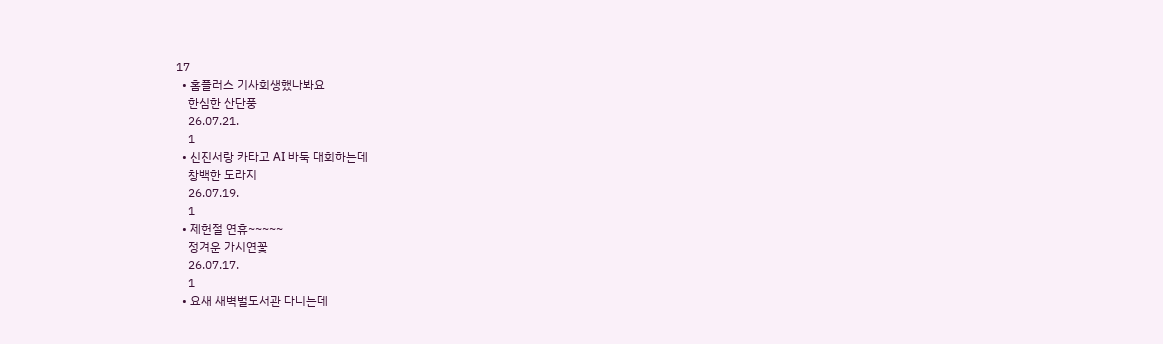17
  • 홈플러스 기사회생했나봐요
    한심한 산단풍
    26.07.21.
    1
  • 신진서랑 카타고 AI 바둑 대회하는데
    창백한 도라지
    26.07.19.
    1
  • 제헌절 연휴~~~~~
    정겨운 가시연꽃
    26.07.17.
    1
  • 요새 새벽벌도서관 다니는데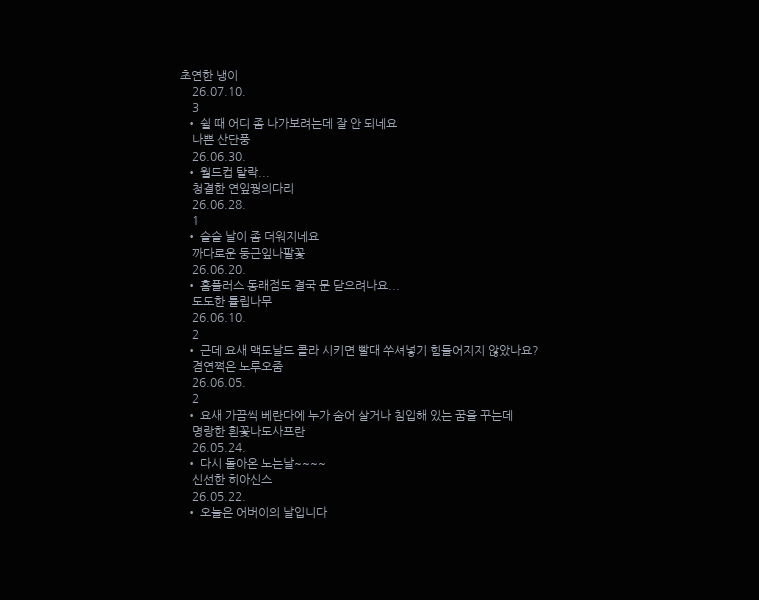초연한 냉이
    26.07.10.
    3
  • 쉴 때 어디 좀 나가보려는데 잘 안 되네요
    나쁜 산단풍
    26.06.30.
  • 월드컵 탈락...
    청결한 연잎꿩의다리
    26.06.28.
    1
  • 슬슬 날이 좀 더워지네요
    까다로운 둥근잎나팔꽃
    26.06.20.
  • 홈플러스 동래점도 결국 문 닫으려나요...
    도도한 튤립나무
    26.06.10.
    2
  • 근데 요새 맥도날드 콜라 시키면 빨대 쑤셔넣기 힘들어지지 않았나요?
    겸연쩍은 노루오줌
    26.06.05.
    2
  • 요새 가끔씩 베란다에 누가 숨어 살거나 침입해 있는 꿈을 꾸는데
    명랑한 흰꽃나도사프란
    26.05.24.
  • 다시 돌아온 노는날~~~~
    신선한 히아신스
    26.05.22.
  • 오늘은 어버이의 날입니다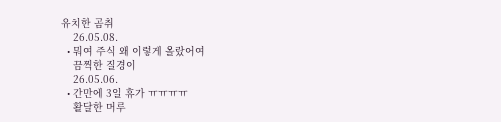유치한 곰취
    26.05.08.
  • 뭐여 주식 왜 이렇게 올랐어여
    끔찍한 질경이
    26.05.06.
  • 간만에 3일 휴가 ㅠㅠㅠㅠ
    활달한 머루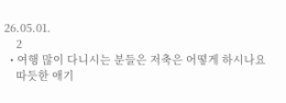26.05.01.
    2
  • 여행 많이 다니시는 분들은 저축은 어떻게 하시나요
    따듯한 애기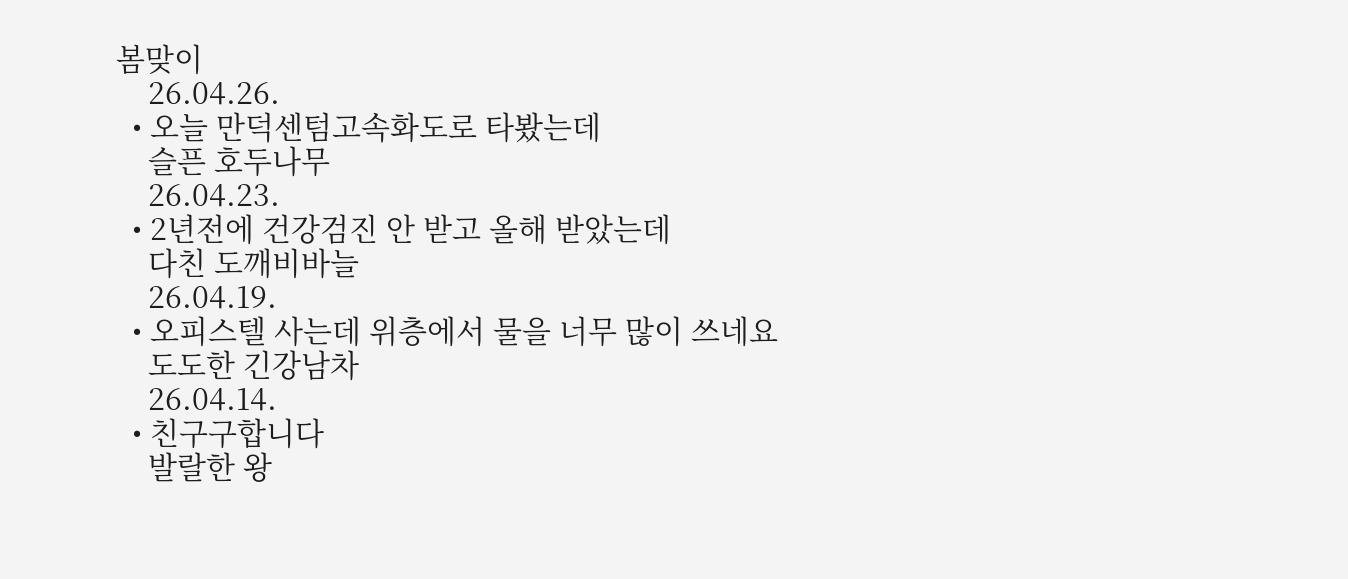봄맞이
    26.04.26.
  • 오늘 만덕센텀고속화도로 타봤는데
    슬픈 호두나무
    26.04.23.
  • 2년전에 건강검진 안 받고 올해 받았는데
    다친 도깨비바늘
    26.04.19.
  • 오피스텔 사는데 위층에서 물을 너무 많이 쓰네요
    도도한 긴강남차
    26.04.14.
  • 친구구합니다
    발랄한 왕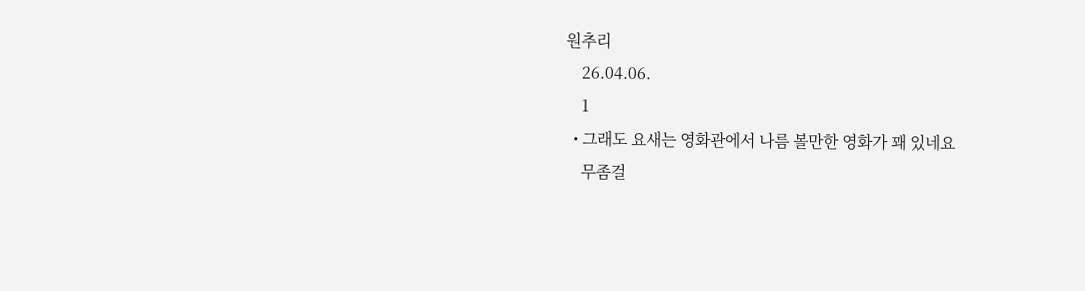원추리
    26.04.06.
    1
  • 그래도 요새는 영화관에서 나름 볼만한 영화가 꽤 있네요
    무좀걸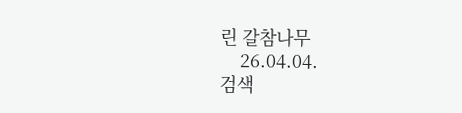린 갈참나무
    26.04.04.
검색